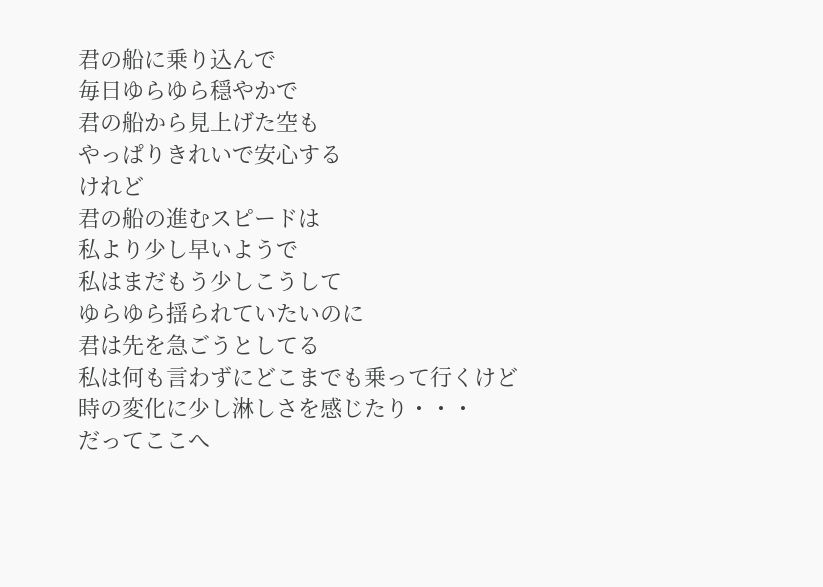君の船に乗り込んで
毎日ゆらゆら穏やかで
君の船から見上げた空も
やっぱりきれいで安心する
けれど
君の船の進むスピードは
私より少し早いようで
私はまだもう少しこうして
ゆらゆら揺られていたいのに
君は先を急ごうとしてる
私は何も言わずにどこまでも乗って行くけど
時の変化に少し淋しさを感じたり・・・
だってここへ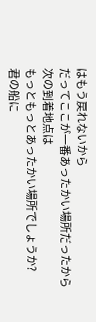はもう戻れないから
だってここが一番あったかい場所だったから
次の到着地点は
もっともっとあったかい場所でしょうか?
君の船に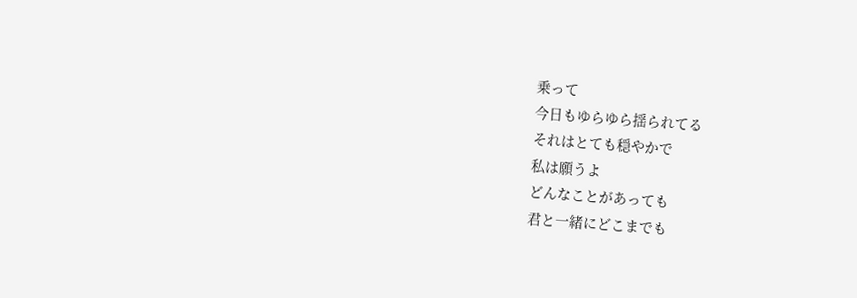乗って
今日もゆらゆら揺られてる
それはとても穏やかで
私は願うよ
どんなことがあっても
君と一緒にどこまでも